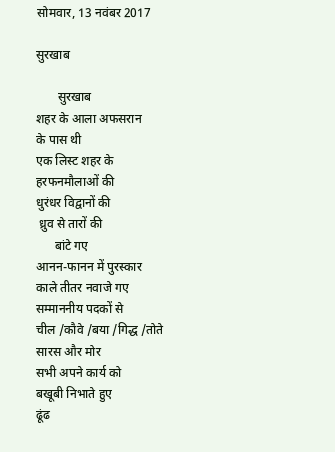सोमवार, 13 नवंबर 2017

सुरखाब

       सुरखाब
शहर के आला अफसरान
के पास थी
एक लिस्ट शहर के
हरफनमौलाओं की
धुरंधर विद्वानों की
 ध्रुव से तारों की
      बांटे गए
आनन-फानन में पुरस्कार
काले तीतर नवाजे गए
सम्माननीय पदकों से
चील /कौवे /बया /गिद्ध /तोते
सारस और मोर
सभी अपने कार्य को
बखूबी निभाते हुए
ढूंढ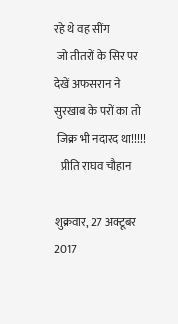रहे थे वह सींग
 जो तीतरों के सिर पर
देखें अफसरान ने
सुरखाब के परों का तो
 जिक्र भी नदारद था!!!!!
   प्रीति राघव चौहान

शुक्रवार, 27 अक्टूबर 2017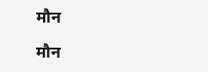मौन

मौन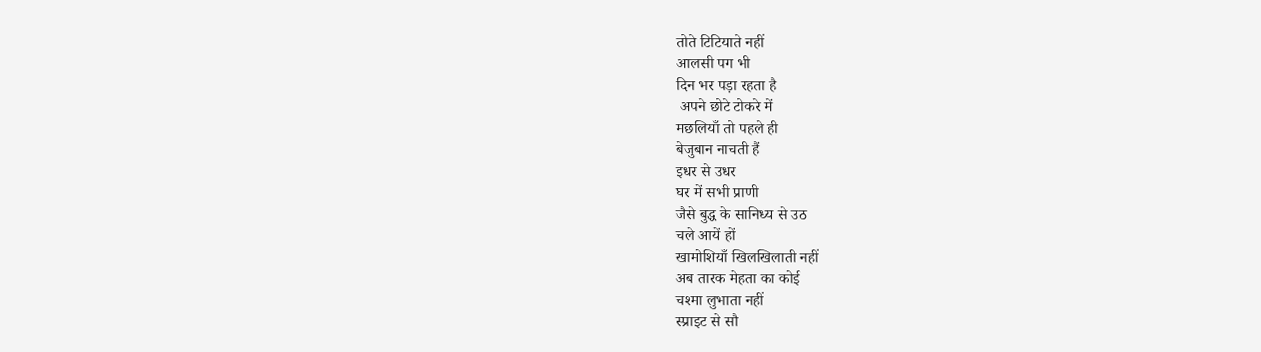तोते टिटियाते नहीं
आलसी पग भी
दिन भर पड़ा रहता है
 अपने छोटे टोकरे में
मछलियाँ तो पहले ही
बेजुबान नाचती हैं
इधर से उधर
घर में सभी प्राणी
जैसे बुद्ध के सानिध्य से उठ
चले आयें हों
खामोशियाँ खिलखिलाती नहीं
अब तारक मेहता का कोई
चश्मा लुभाता नहीं
स्प्राइट से सौ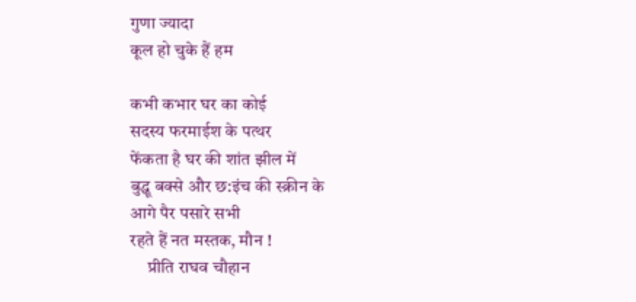गुणा ज्यादा
कूल हो चुके हैं हम

कभी कभार घर का कोई
सदस्य फरमाईश के पत्थर
फेंकता है घर की शांत झील में
बुद्धू बक्से और छ:इंच की स्क्रीन के
आगे पैर पसारे सभी
रहते हैं नत मस्तक, मौन !
     प्रीति राघव चौहान